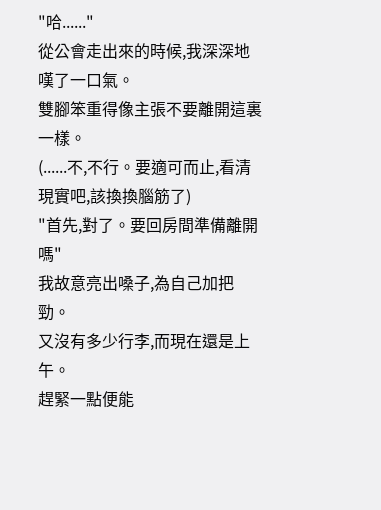"哈......"
從公會走出來的時候,我深深地嘆了一口氣。
雙腳笨重得像主張不要離開這裏一樣。
(......不,不行。要適可而止,看清現實吧,該換換腦筋了)
"首先,對了。要回房間準備離開嗎"
我故意亮出嗓子,為自己加把勁。
又沒有多少行李,而現在還是上午。
趕緊一點便能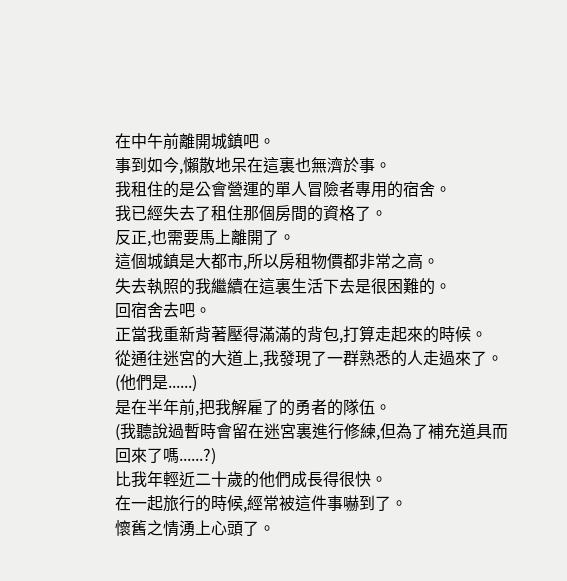在中午前離開城鎮吧。
事到如今,懶散地呆在這裏也無濟於事。
我租住的是公會營運的單人冒險者專用的宿舍。
我已經失去了租住那個房間的資格了。
反正,也需要馬上離開了。
這個城鎮是大都市,所以房租物價都非常之高。
失去執照的我繼續在這裏生活下去是很困難的。
回宿舍去吧。
正當我重新背著壓得滿滿的背包,打算走起來的時候。
從通往迷宮的大道上,我發現了一群熟悉的人走過來了。
(他們是......)
是在半年前,把我解雇了的勇者的隊伍。
(我聽說過暫時會留在迷宮裏進行修練,但為了補充道具而回來了嗎......?)
比我年輕近二十歲的他們成長得很快。
在一起旅行的時候,經常被這件事嚇到了。
懷舊之情湧上心頭了。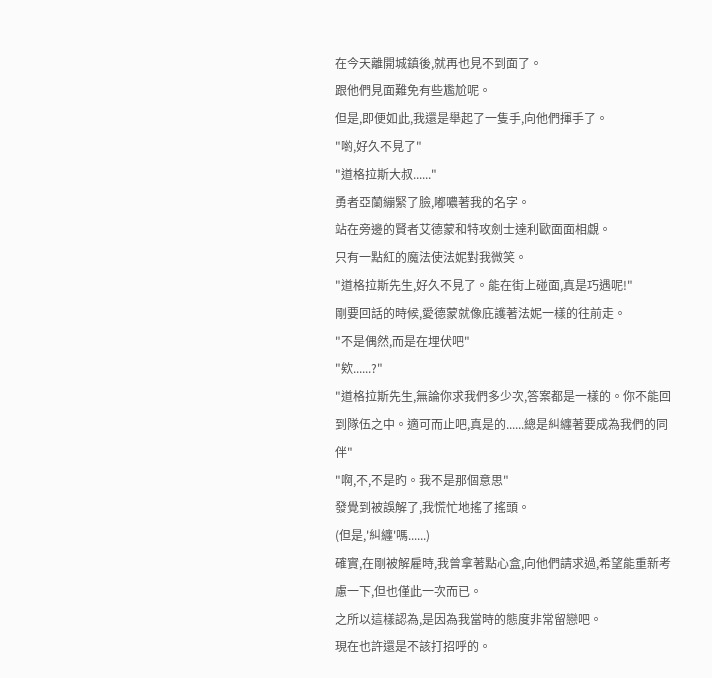在今天離開城鎮後,就再也見不到面了。
跟他們見面難免有些尷尬呢。
但是,即便如此,我還是舉起了一隻手,向他們揮手了。
"喲,好久不見了"
"道格拉斯大叔......"
勇者亞蘭繃緊了臉,嘟噥著我的名字。
站在旁邊的賢者艾德蒙和特攻劍士達利歐面面相覷。
只有一點紅的魔法使法妮對我微笑。
"道格拉斯先生,好久不見了。能在街上碰面,真是巧遇呢!"
剛要回話的時候,愛德蒙就像庇護著法妮一樣的往前走。
"不是偶然,而是在埋伏吧"
"欸......?"
"道格拉斯先生,無論你求我們多少次,答案都是一樣的。你不能回到隊伍之中。適可而止吧,真是的......總是糾纏著要成為我們的同伴"
"啊,不,不是旳。我不是那個意思"
發覺到被誤解了,我慌忙地搖了搖頭。
(但是,'糾纏'嗎......)
確實,在剛被解雇時,我曾拿著點心盒,向他們請求過,希望能重新考慮一下,但也僅此一次而已。
之所以這樣認為,是因為我當時的態度非常留戀吧。
現在也許還是不該打招呼的。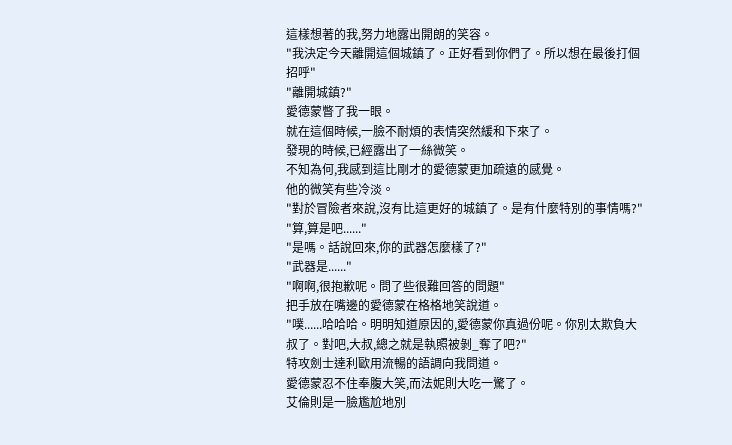這樣想著的我,努力地露出開朗的笑容。
"我決定今天離開這個城鎮了。正好看到你們了。所以想在最後打個招呼"
"離開城鎮?"
愛德蒙瞥了我一眼。
就在這個時候,一臉不耐煩的表情突然緩和下來了。
發現的時候,已經露出了一絲微笑。
不知為何,我感到這比剛才的愛德蒙更加疏遠的感覺。
他的微笑有些冷淡。
"對於冒險者來說,沒有比這更好的城鎮了。是有什麼特別的事情嗎?"
"算,算是吧......"
"是嗎。話說回來,你的武器怎麼樣了?"
"武器是......"
"啊啊,很抱歉呢。問了些很難回答的問題"
把手放在嘴邊的愛德蒙在格格地笑說道。
"噗......哈哈哈。明明知道原因的,愛德蒙你真過份呢。你別太欺負大叔了。對吧,大叔,總之就是執照被剝_奪了吧?"
特攻劍士達利歐用流暢的語調向我問道。
愛德蒙忍不住奉腹大笑,而法妮則大吃一驚了。
艾倫則是一臉尷尬地別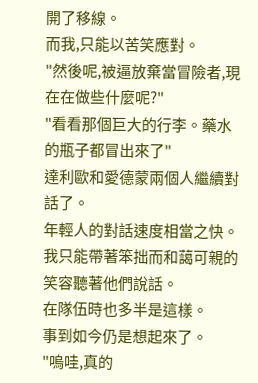開了移線。
而我,只能以苦笑應對。
"然後呢,被逼放棄當冒險者,現在在做些什麼呢?"
"看看那個巨大的行李。藥水的瓶子都冒出來了"
達利歐和愛德蒙兩個人繼續對話了。
年輕人的對話速度相當之快。
我只能帶著笨拙而和藹可親的笑容聽著他們說話。
在隊伍時也多半是這樣。
事到如今仍是想起來了。
"嗚哇,真的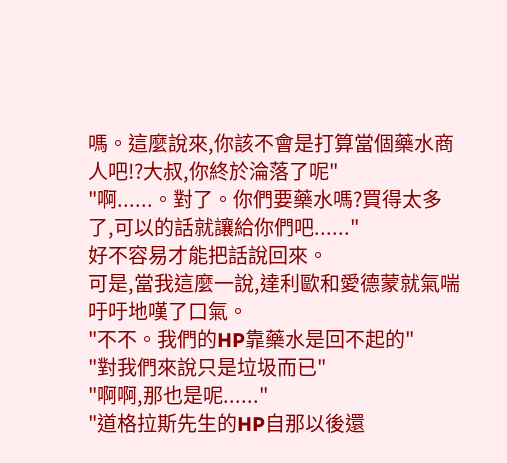嗎。這麼說來,你該不會是打算當個藥水商人吧!?大叔,你終於淪落了呢"
"啊......。對了。你們要藥水嗎?買得太多了,可以的話就讓給你們吧......"
好不容易才能把話說回來。
可是,當我這麼一說,達利歐和愛德蒙就氣喘吁吁地嘆了口氣。
"不不。我們的HP靠藥水是回不起的"
"對我們來說只是垃圾而已"
"啊啊,那也是呢......"
"道格拉斯先生的HP自那以後還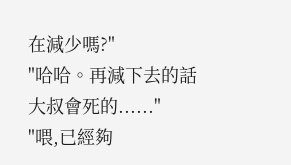在減少嗎?"
"哈哈。再減下去的話大叔會死的......"
"喂,已經夠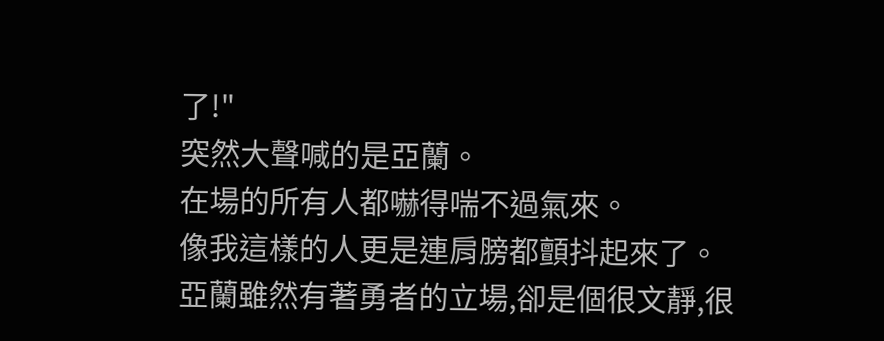了!"
突然大聲喊的是亞蘭。
在場的所有人都嚇得喘不過氣來。
像我這樣的人更是連肩膀都顫抖起來了。
亞蘭雖然有著勇者的立場,卻是個很文靜,很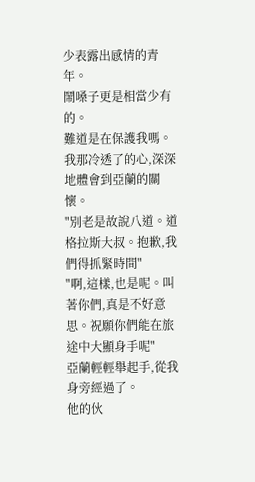少表露出感情的青年。
鬧嗓子更是相當少有的。
難道是在保護我嗎。
我那冷透了的心,深深地體會到亞蘭的關懷。
"別老是故說八道。道格拉斯大叔。抱歉,我們得抓緊時間"
"啊,這樣,也是呢。叫著你們,真是不好意思。祝願你們能在旅途中大顯身手呢"
亞蘭輕輕舉起手,從我身旁經過了。
他的伙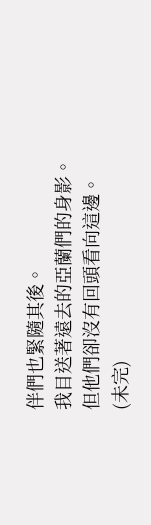伴們也緊隨其後。
我目送著遠去的亞蘭們的身影。
但他們卻沒有回頭看向這邊。
(未完)